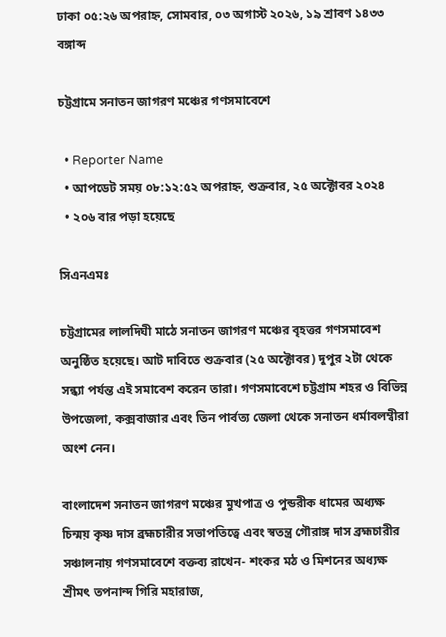ঢাকা ০৫:২৬ অপরাহ্ন, সোমবার, ০৩ অগাস্ট ২০২৬, ১৯ শ্রাবণ ১৪৩৩ বঙ্গাব্দ

চট্টগ্রামে সনাতন জাগরণ মঞ্চের গণসমাবেশে

  • Reporter Name
  • আপডেট সময় ০৮:১২:৫২ অপরাহ্ন, শুক্রবার, ২৫ অক্টোবর ২০২৪
  • ২০৬ বার পড়া হয়েছে

সিএনএমঃ

চট্টগ্রামের লালদিঘী মাঠে সনাতন জাগরণ মঞ্চের বৃহত্তর গণসমাবেশ অনুষ্ঠিত হয়েছে। আট দাবিতে শুক্রবার (২৫ অক্টোবর) দুপুর ২টা থেকে সন্ধ্যা পর্যন্ত এই সমাবেশ করেন তারা। গণসমাবেশে চট্টগ্রাম শহর ও বিভিন্ন উপজেলা, কক্সবাজার এবং তিন পার্বত্য জেলা থেকে সনাতন ধর্মাবলম্বীরা অংশ নেন।

বাংলাদেশ সনাতন জাগরণ মঞ্চের মুখপাত্র ও পুন্ডরীক ধামের অধ্যক্ষ চিন্ময় কৃষ্ণ দাস ব্রহ্মচারীর সভাপতিত্বে এবং স্বতন্ত্র গৌরাঙ্গ দাস ব্রহ্মচারীর সঞ্চালনায় গণসমাবেশে বক্তব্য রাখেন- শংকর মঠ ও মিশনের অধ্যক্ষ শ্রীমৎ তপনান্দ গিরি মহারাজ,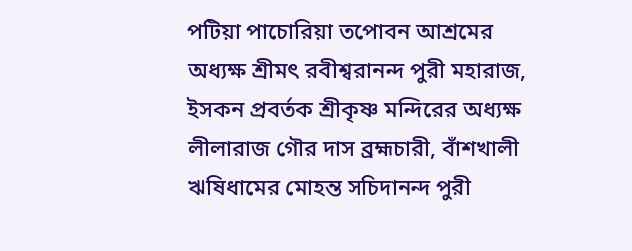পটিয়া পাচোরিয়া তপোবন আশ্রমের অধ্যক্ষ শ্রীমৎ রবীশ্বরানন্দ পুরী মহারাজ, ইসকন প্রবর্তক শ্রীকৃষ্ণ মন্দিরের অধ্যক্ষ লীলারাজ গৌর দাস ব্রহ্মচারী, বাঁশখালী ঋষিধামের মোহন্ত সচিদানন্দ পুরী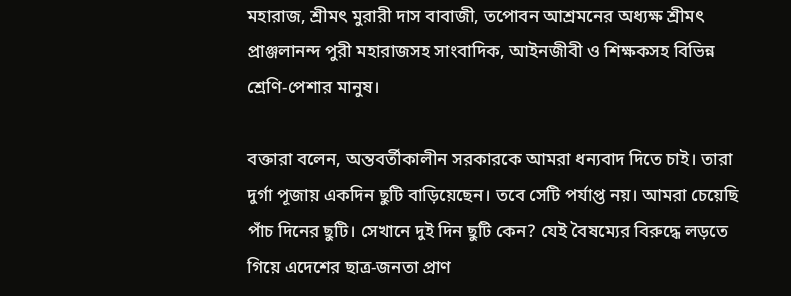মহারাজ, শ্রীমৎ মুরারী দাস বাবাজী, তপোবন আশ্রমনের অধ্যক্ষ শ্রীমৎ প্রাঞ্জলানন্দ পুরী মহারাজসহ সাংবাদিক, আইনজীবী ও শিক্ষকসহ বিভিন্ন শ্রেণি-পেশার মানুষ।

বক্তারা বলেন, অন্তবর্তীকালীন সরকারকে আমরা ধন্যবাদ দিতে চাই। তারা দুর্গা পূজায় একদিন ছুটি বাড়িয়েছেন। তবে সেটি পর্যাপ্ত নয়। আমরা চেয়েছি পাঁচ দিনের ছুটি। সেখানে দুই দিন ছুটি কেন? যেই বৈষম্যের বিরুদ্ধে লড়তে গিয়ে এদেশের ছাত্র-জনতা প্রাণ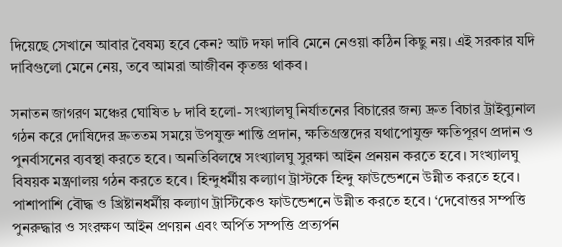দিয়েছে সেখানে আবার বৈষম্য হবে কেন? আট দফা দাবি মেনে নেওয়া কঠিন কিছু নয়। এই সরকার যদি দাবিগুলো মেনে নেয়, তবে আমরা আজীবন কৃতজ্ঞ থাকব।

সনাতন জাগরণ মঞ্চের ঘোষিত ৮ দাবি হলো- সংখ্যালঘু নির্যাতনের বিচারের জন্য দ্রুত বিচার ট্রাইব্যুনাল গঠন করে দোষিদের দ্রুততম সময়ে উপযুক্ত শান্তি প্রদান, ক্ষতিগ্রস্তদের যথাপোযুক্ত ক্ষতিপূরণ প্রদান ও পুনর্বাসনের ব্যবস্থা করতে হবে। অনতিবিলম্বে সংখ্যালঘু সুরক্ষা আইন প্রনয়ন করতে হবে। সংখ্যালঘু বিষয়ক মন্ত্রণালয় গঠন করতে হবে। হিন্দুধর্মীয় কল্যাণ ট্রাস্টকে হিন্দু ফাউন্ডেশনে উন্নীত করতে হবে। পাশাপাশি বৌদ্ধ ও খ্রিষ্টানধর্মীয় কল্যাণ ট্রাস্টিকেও ফাউন্ডেশনে উন্নীত করতে হবে। ‘দেবোত্তর সম্পত্তি পুনরুদ্ধার ও সংরক্ষণ আইন প্রণয়ন এবং অর্পিত সম্পত্তি প্রত্যর্পন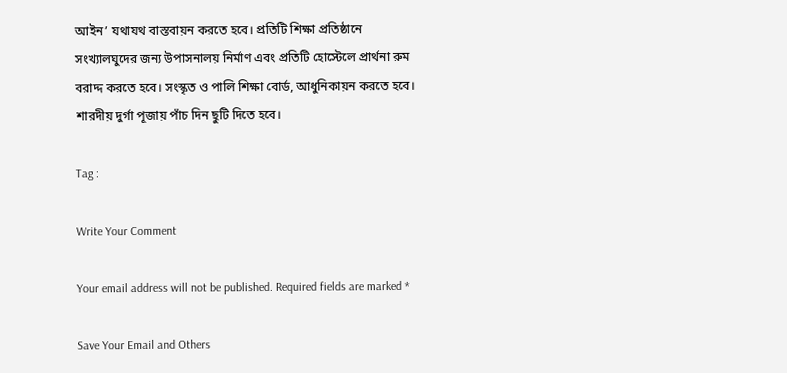আইন’ যথাযথ বাস্তবায়ন করতে হবে। প্রতিটি শিক্ষা প্রতিষ্ঠানে সংখ্যালঘুদের জন্য উপাসনালয় নির্মাণ এবং প্রতিটি হোস্টেলে প্রার্থনা রুম বরাদ্দ করতে হবে। সংস্কৃত ও পালি শিক্ষা বোর্ড, আধুনিকায়ন করতে হবে। শারদীয় দুর্গা পূজায় পাঁচ দিন ছুটি দিতে হবে।

Tag :

Write Your Comment

Your email address will not be published. Required fields are marked *

Save Your Email and Others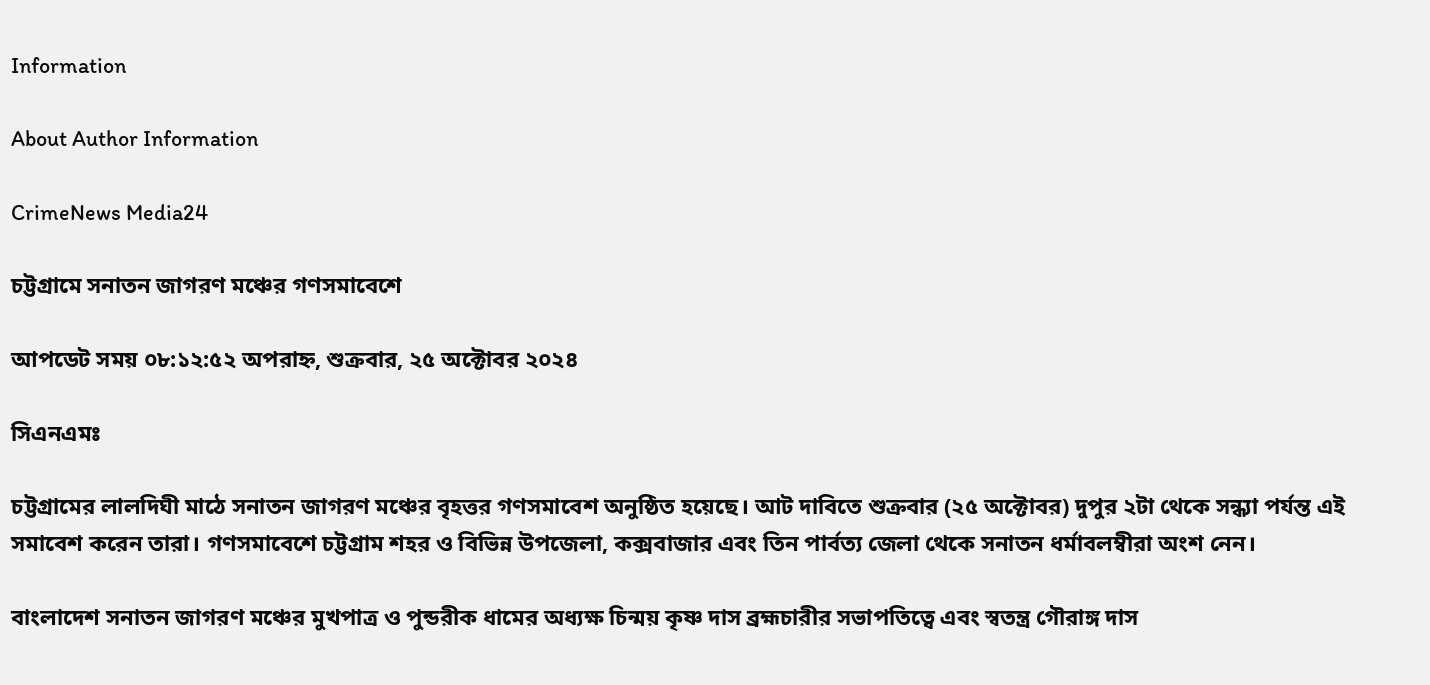Information

About Author Information

CrimeNews Media24

চট্টগ্রামে সনাতন জাগরণ মঞ্চের গণসমাবেশে

আপডেট সময় ০৮:১২:৫২ অপরাহ্ন, শুক্রবার, ২৫ অক্টোবর ২০২৪

সিএনএমঃ

চট্টগ্রামের লালদিঘী মাঠে সনাতন জাগরণ মঞ্চের বৃহত্তর গণসমাবেশ অনুষ্ঠিত হয়েছে। আট দাবিতে শুক্রবার (২৫ অক্টোবর) দুপুর ২টা থেকে সন্ধ্যা পর্যন্ত এই সমাবেশ করেন তারা। গণসমাবেশে চট্টগ্রাম শহর ও বিভিন্ন উপজেলা, কক্সবাজার এবং তিন পার্বত্য জেলা থেকে সনাতন ধর্মাবলম্বীরা অংশ নেন।

বাংলাদেশ সনাতন জাগরণ মঞ্চের মুখপাত্র ও পুন্ডরীক ধামের অধ্যক্ষ চিন্ময় কৃষ্ণ দাস ব্রহ্মচারীর সভাপতিত্বে এবং স্বতন্ত্র গৌরাঙ্গ দাস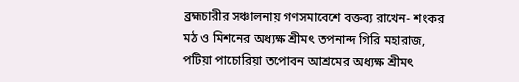ব্রহ্মচারীর সঞ্চালনায় গণসমাবেশে বক্তব্য রাখেন- শংকর মঠ ও মিশনের অধ্যক্ষ শ্রীমৎ তপনান্দ গিরি মহারাজ, পটিয়া পাচোরিয়া তপোবন আশ্রমের অধ্যক্ষ শ্রীমৎ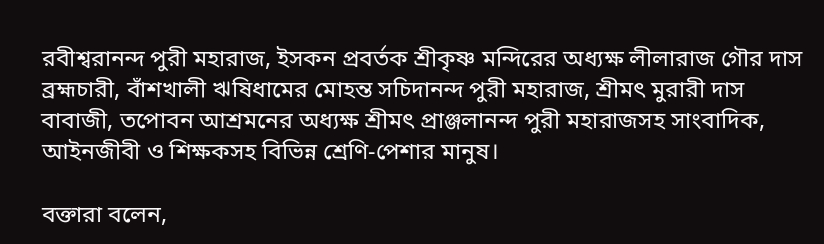রবীশ্বরানন্দ পুরী মহারাজ, ইসকন প্রবর্তক শ্রীকৃষ্ণ মন্দিরের অধ্যক্ষ লীলারাজ গৌর দাস ব্রহ্মচারী, বাঁশখালী ঋষিধামের মোহন্ত সচিদানন্দ পুরী মহারাজ, শ্রীমৎ মুরারী দাস বাবাজী, তপোবন আশ্রমনের অধ্যক্ষ শ্রীমৎ প্রাঞ্জলানন্দ পুরী মহারাজসহ সাংবাদিক, আইনজীবী ও শিক্ষকসহ বিভিন্ন শ্রেণি-পেশার মানুষ।

বক্তারা বলেন,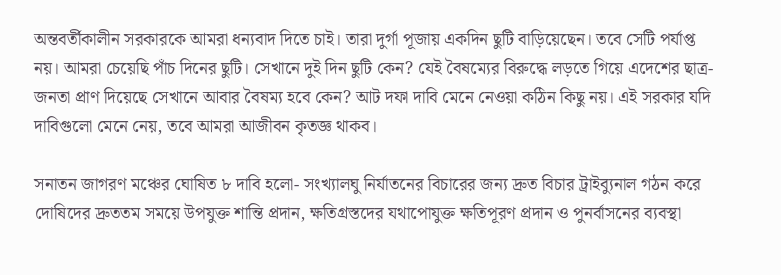অন্তবর্তীকালীন সরকারকে আমরা ধন্যবাদ দিতে চাই। তারা দুর্গা পূজায় একদিন ছুটি বাড়িয়েছেন। তবে সেটি পর্যাপ্ত নয়। আমরা চেয়েছি পাঁচ দিনের ছুটি। সেখানে দুই দিন ছুটি কেন? যেই বৈষম্যের বিরুদ্ধে লড়তে গিয়ে এদেশের ছাত্র-জনতা প্রাণ দিয়েছে সেখানে আবার বৈষম্য হবে কেন? আট দফা দাবি মেনে নেওয়া কঠিন কিছু নয়। এই সরকার যদি দাবিগুলো মেনে নেয়, তবে আমরা আজীবন কৃতজ্ঞ থাকব।

সনাতন জাগরণ মঞ্চের ঘোষিত ৮ দাবি হলো- সংখ্যালঘু নির্যাতনের বিচারের জন্য দ্রুত বিচার ট্রাইব্যুনাল গঠন করে দোষিদের দ্রুততম সময়ে উপযুক্ত শান্তি প্রদান, ক্ষতিগ্রস্তদের যথাপোযুক্ত ক্ষতিপূরণ প্রদান ও পুনর্বাসনের ব্যবস্থা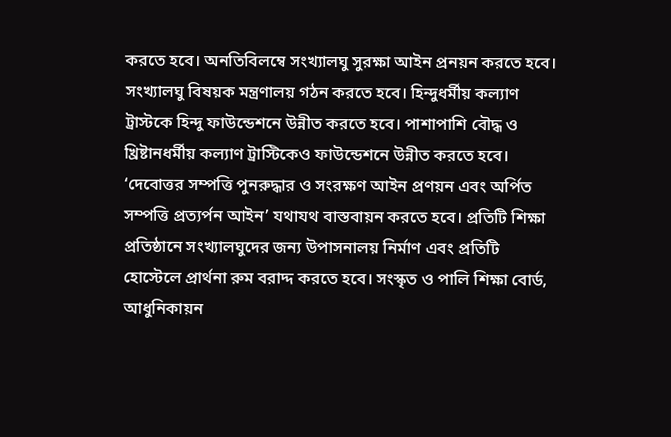করতে হবে। অনতিবিলম্বে সংখ্যালঘু সুরক্ষা আইন প্রনয়ন করতে হবে। সংখ্যালঘু বিষয়ক মন্ত্রণালয় গঠন করতে হবে। হিন্দুধর্মীয় কল্যাণ ট্রাস্টকে হিন্দু ফাউন্ডেশনে উন্নীত করতে হবে। পাশাপাশি বৌদ্ধ ও খ্রিষ্টানধর্মীয় কল্যাণ ট্রাস্টিকেও ফাউন্ডেশনে উন্নীত করতে হবে। ‘দেবোত্তর সম্পত্তি পুনরুদ্ধার ও সংরক্ষণ আইন প্রণয়ন এবং অর্পিত সম্পত্তি প্রত্যর্পন আইন’ যথাযথ বাস্তবায়ন করতে হবে। প্রতিটি শিক্ষা প্রতিষ্ঠানে সংখ্যালঘুদের জন্য উপাসনালয় নির্মাণ এবং প্রতিটি হোস্টেলে প্রার্থনা রুম বরাদ্দ করতে হবে। সংস্কৃত ও পালি শিক্ষা বোর্ড, আধুনিকায়ন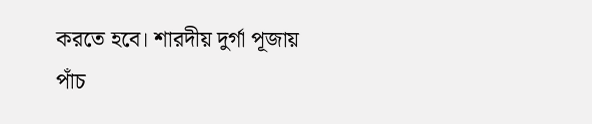করতে হবে। শারদীয় দুর্গা পূজায় পাঁচ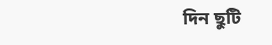দিন ছুটি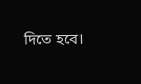দিতে হবে।